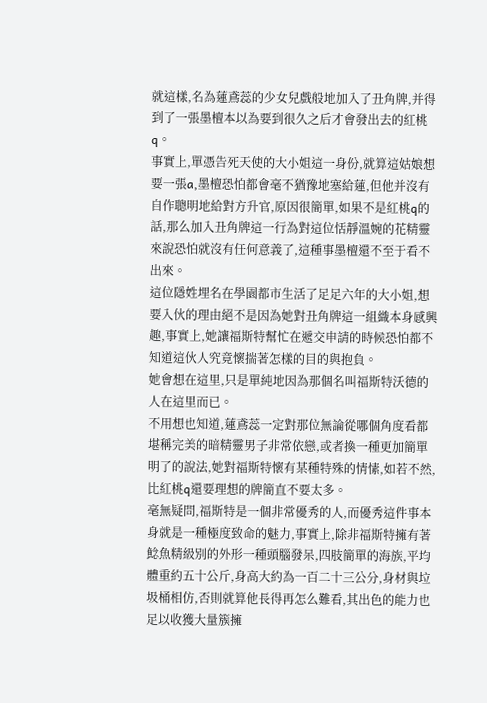就這樣,名為蓮鳶蕊的少女兒戲般地加入了丑角牌,并得到了一張墨檀本以為要到很久之后才會發出去的紅桃q。
事實上,單憑告死天使的大小姐這一身份,就算這姑娘想要一張a,墨檀恐怕都會毫不猶豫地塞給蓮,但他并沒有自作聰明地給對方升官,原因很簡單,如果不是紅桃q的話,那么加入丑角牌這一行為對這位恬靜溫婉的花精靈來說恐怕就沒有任何意義了,這種事墨檀還不至于看不出來。
這位隱姓埋名在學園都市生活了足足六年的大小姐,想要入伙的理由絕不是因為她對丑角牌這一組織本身感興趣,事實上,她讓福斯特幫忙在遞交申請的時候恐怕都不知道這伙人究竟懷揣著怎樣的目的與抱負。
她會想在這里,只是單純地因為那個名叫福斯特沃德的人在這里而已。
不用想也知道,蓮鳶蕊一定對那位無論從哪個角度看都堪稱完美的暗精靈男子非常依戀,或者換一種更加簡單明了的說法,她對福斯特懷有某種特殊的情愫,如若不然,比紅桃q還要理想的牌簡直不要太多。
毫無疑問,福斯特是一個非常優秀的人,而優秀這件事本身就是一種極度致命的魅力,事實上,除非福斯特擁有著鯰魚精級別的外形一種頭腦發呆,四肢簡單的海族,平均體重約五十公斤,身高大約為一百二十三公分,身材與垃圾桶相仿,否則就算他長得再怎么難看,其出色的能力也足以收獲大量簇擁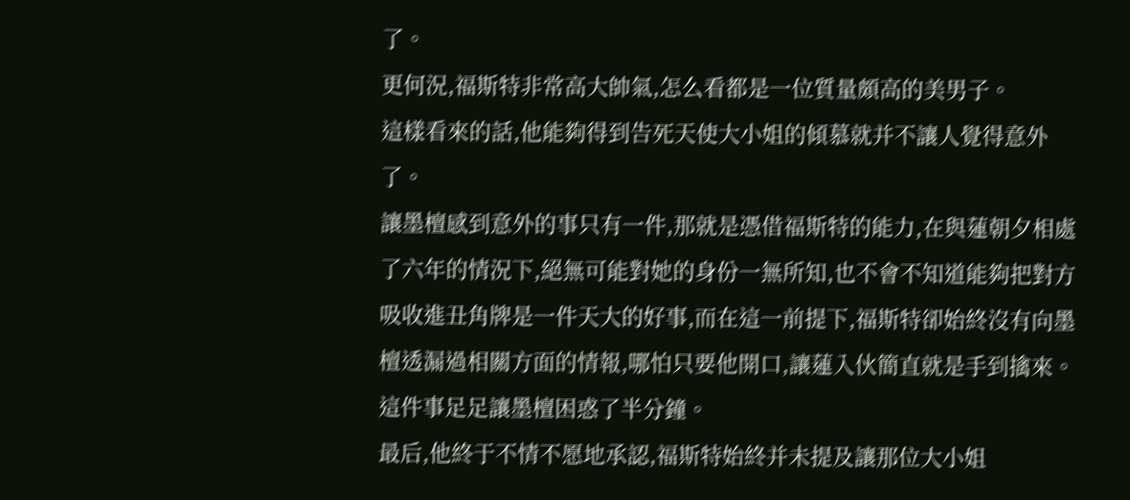了。
更何況,福斯特非常高大帥氣,怎么看都是一位質量頗高的美男子。
這樣看來的話,他能夠得到告死天使大小姐的傾慕就并不讓人覺得意外了。
讓墨檀感到意外的事只有一件,那就是憑借福斯特的能力,在與蓮朝夕相處了六年的情況下,絕無可能對她的身份一無所知,也不會不知道能夠把對方吸收進丑角牌是一件天大的好事,而在這一前提下,福斯特卻始終沒有向墨檀透漏過相關方面的情報,哪怕只要他開口,讓蓮入伙簡直就是手到擒來。
這件事足足讓墨檀困惑了半分鐘。
最后,他終于不情不愿地承認,福斯特始終并未提及讓那位大小姐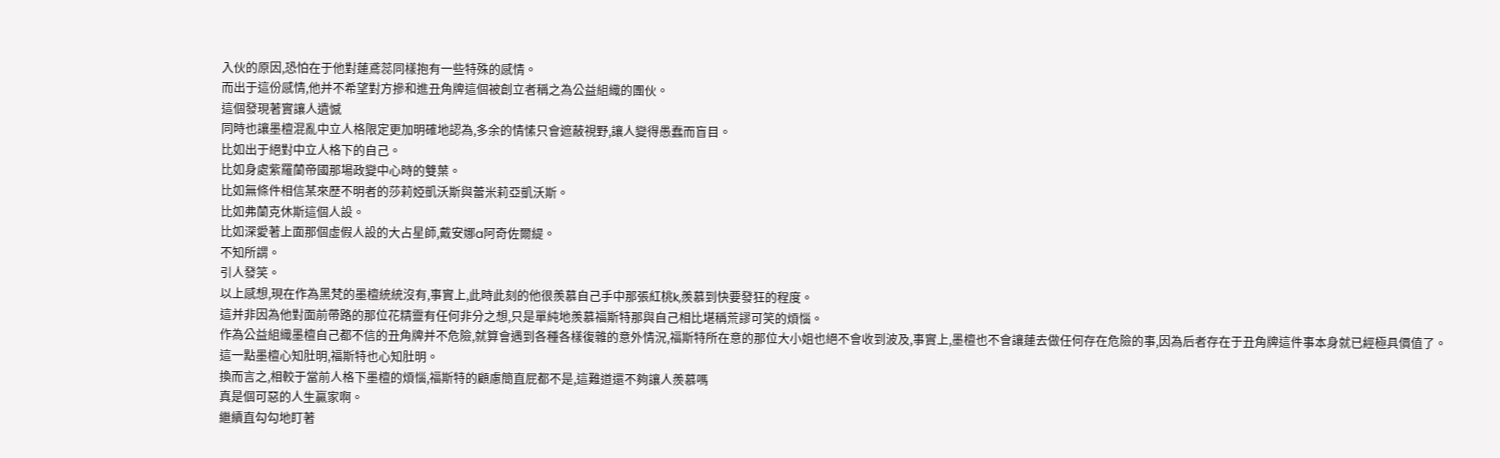入伙的原因,恐怕在于他對蓮鳶蕊同樣抱有一些特殊的感情。
而出于這份感情,他并不希望對方摻和進丑角牌這個被創立者稱之為公益組織的團伙。
這個發現著實讓人遺憾
同時也讓墨檀混亂中立人格限定更加明確地認為,多余的情愫只會遮蔽視野,讓人變得愚蠢而盲目。
比如出于絕對中立人格下的自己。
比如身處紫羅蘭帝國那場政變中心時的雙葉。
比如無條件相信某來歷不明者的莎莉婭凱沃斯與蕾米莉亞凱沃斯。
比如弗蘭克休斯這個人設。
比如深愛著上面那個虛假人設的大占星師,戴安娜a阿奇佐爾緹。
不知所謂。
引人發笑。
以上感想,現在作為黑梵的墨檀統統沒有,事實上,此時此刻的他很羨慕自己手中那張紅桃k,羨慕到快要發狂的程度。
這并非因為他對面前帶路的那位花精靈有任何非分之想,只是單純地羨慕福斯特那與自己相比堪稱荒謬可笑的煩惱。
作為公益組織墨檀自己都不信的丑角牌并不危險,就算會遇到各種各樣復雜的意外情況,福斯特所在意的那位大小姐也絕不會收到波及,事實上,墨檀也不會讓蓮去做任何存在危險的事,因為后者存在于丑角牌這件事本身就已經極具價值了。
這一點墨檀心知肚明,福斯特也心知肚明。
換而言之,相較于當前人格下墨檀的煩惱,福斯特的顧慮簡直屁都不是,這難道還不夠讓人羨慕嗎
真是個可惡的人生贏家啊。
繼續直勾勾地盯著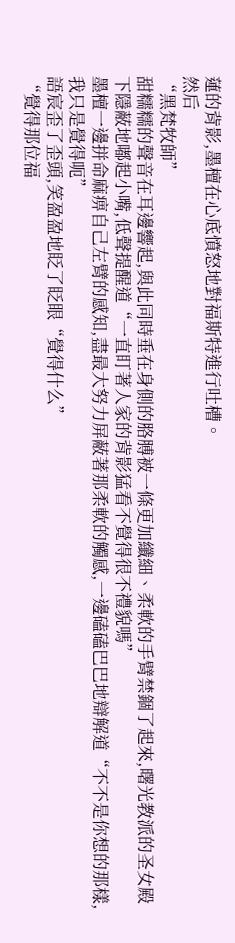蓮的背影,墨檀在心底憤怒地對福斯特進行吐槽。
然后
“黑梵牧師”
甜糯糯的聲音在耳邊響起,與此同時垂在身側的胳膊被一條更加纖細、柔軟的手臂禁錮了起來,曙光教派的圣女殿下隱蔽地嘟起小嘴,低聲提醒道“一直盯著人家的背影猛看不覺得很不禮貌嗎”
墨檀一邊拼命麻痹自己左臂的感知,盡最大努力屏蔽著那柔軟的觸感,一邊磕磕巴巴地辯解道“不不是你想的那樣,我只是覺得呃”
語宸歪了歪頭,笑盈盈地眨了眨眼“覺得什么”
“覺得那位福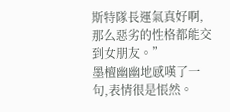斯特隊長運氣真好啊,那么惡劣的性格都能交到女朋友。”
墨檀幽幽地感嘆了一句,表情很是悵然。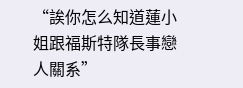“誒你怎么知道蓮小姐跟福斯特隊長事戀人關系”